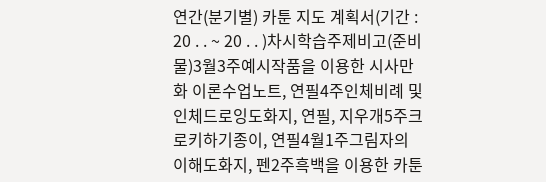연간(분기별) 카툰 지도 계획서(기간 : 20 . . ~ 20 . . )차시학습주제비고(준비물)3월3주예시작품을 이용한 시사만화 이론수업노트, 연필4주인체비례 및 인체드로잉도화지, 연필, 지우개5주크로키하기종이, 연필4월1주그림자의 이해도화지, 펜2주흑백을 이용한 카툰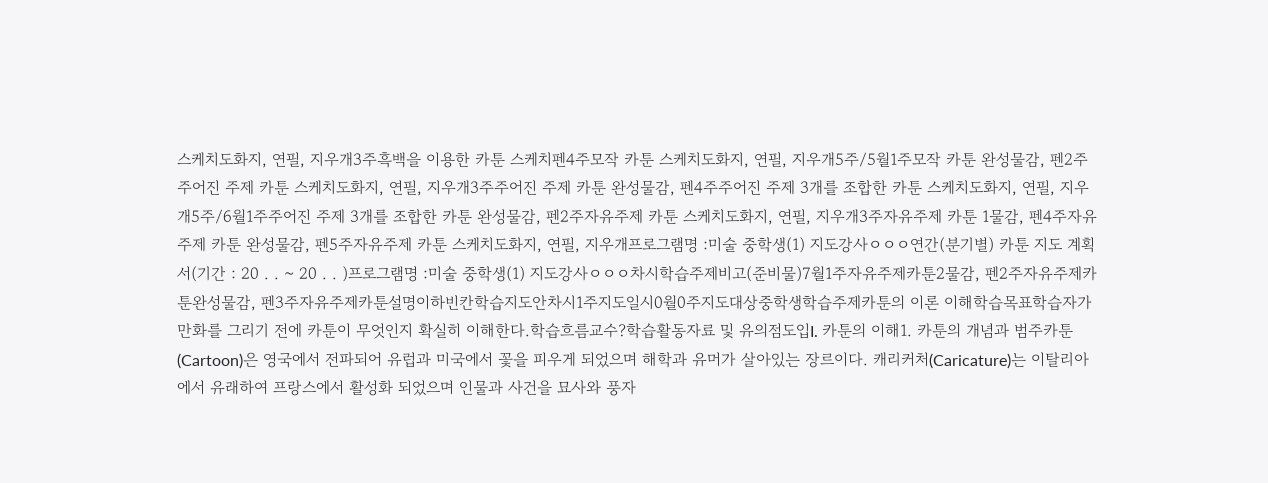스케치도화지, 연필, 지우개3주흑백을 이용한 카툰 스케치펜4주모작 카툰 스케치도화지, 연필, 지우개5주/5월1주모작 카툰 완성물감, 펜2주주어진 주제 카툰 스케치도화지, 연필, 지우개3주주어진 주제 카툰 완성물감, 펜4주주어진 주제 3개를 조합한 카툰 스케치도화지, 연필, 지우개5주/6월1주주어진 주제 3개를 조합한 카툰 완성물감, 펜2주자유주제 카툰 스케치도화지, 연필, 지우개3주자유주제 카툰 1물감, 펜4주자유주제 카툰 완성물감, 펜5주자유주제 카툰 스케치도화지, 연필, 지우개프로그램명 :미술 중학생(1) 지도강사ㅇㅇㅇ연간(분기별) 카툰 지도 계획서(기간 : 20 . . ~ 20 . . )프로그램명 :미술 중학생(1) 지도강사ㅇㅇㅇ차시학습주제비고(준비물)7월1주자유주제카툰2물감, 펜2주자유주제카툰완성물감, 펜3주자유주제카툰설명이하빈칸학습지도안차시1주지도일시0월0주지도대상중학생학습주제카툰의 이론 이해학습목표학습자가 만화를 그리기 전에 카툰이 무엇인지 확실히 이해한다.학습흐름교수?학습활동자료 및 유의점도입I. 카툰의 이해1. 카툰의 개념과 범주카툰(Cartoon)은 영국에서 전파되어 유럽과 미국에서 꽃을 피우게 되었으며 해학과 유머가 살아있는 장르이다. 캐리커처(Caricature)는 이탈리아에서 유래하여 프랑스에서 활성화 되었으며 인물과 사건을 묘사와 풍자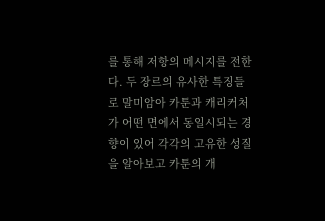를 통해 저항의 메시지를 전한다. 두 장르의 유사한 특징들로 말미암아 카툰과 캐리커처가 어떤 면에서 동일시되는 경향이 있어 각각의 고유한 성질을 알아보고 카툰의 개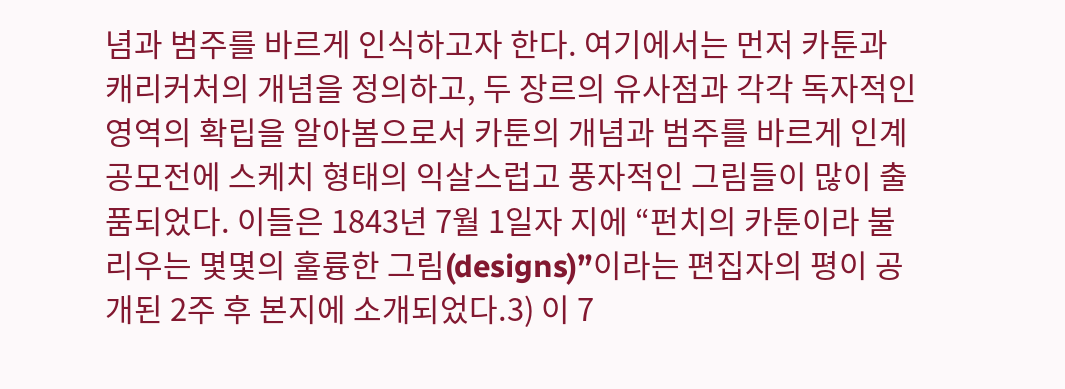념과 범주를 바르게 인식하고자 한다. 여기에서는 먼저 카툰과 캐리커처의 개념을 정의하고, 두 장르의 유사점과 각각 독자적인 영역의 확립을 알아봄으로서 카툰의 개념과 범주를 바르게 인계 공모전에 스케치 형태의 익살스럽고 풍자적인 그림들이 많이 출품되었다. 이들은 1843년 7월 1일자 지에 “펀치의 카툰이라 불리우는 몇몇의 훌륭한 그림(designs)”이라는 편집자의 평이 공개된 2주 후 본지에 소개되었다.3) 이 7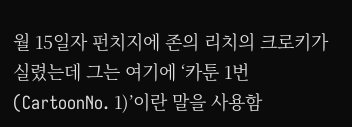월 15일자 펀치지에 존의 리치의 크로키가 실렸는데 그는 여기에 ‘카툰 1번(CartoonNo. 1)’이란 말을 사용함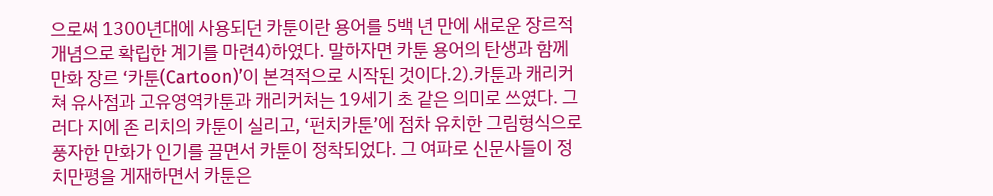으로써 1300년대에 사용되던 카툰이란 용어를 5백 년 만에 새로운 장르적 개념으로 확립한 계기를 마련4)하였다. 말하자면 카툰 용어의 탄생과 함께 만화 장르 ‘카툰(Cartoon)’이 본격적으로 시작된 것이다.2).카툰과 캐리커쳐 유사점과 고유영역카툰과 캐리커처는 19세기 초 같은 의미로 쓰였다. 그러다 지에 존 리치의 카툰이 실리고, ‘펀치카툰’에 점차 유치한 그림형식으로 풍자한 만화가 인기를 끌면서 카툰이 정착되었다. 그 여파로 신문사들이 정치만평을 게재하면서 카툰은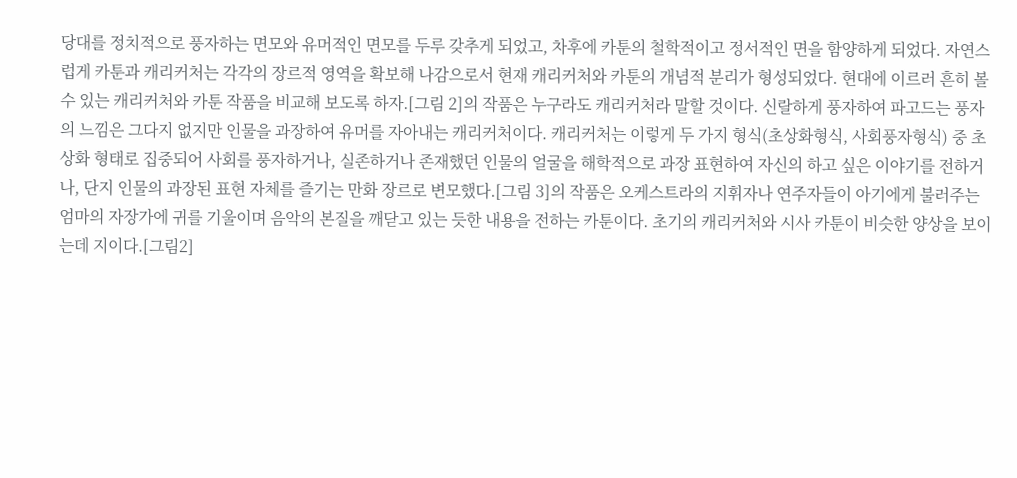당대를 정치적으로 풍자하는 면모와 유머적인 면모를 두루 갖추게 되었고, 차후에 카툰의 철학적이고 정서적인 면을 함양하게 되었다. 자연스럽게 카툰과 캐리커처는 각각의 장르적 영역을 확보해 나감으로서 현재 캐리커처와 카툰의 개념적 분리가 형성되었다. 현대에 이르러 흔히 볼 수 있는 캐리커처와 카툰 작품을 비교해 보도록 하자.[그림 2]의 작품은 누구라도 캐리커처라 말할 것이다. 신랄하게 풍자하여 파고드는 풍자의 느낌은 그다지 없지만 인물을 과장하여 유머를 자아내는 캐리커처이다. 캐리커처는 이렇게 두 가지 형식(초상화형식, 사회풍자형식) 중 초상화 형태로 집중되어 사회를 풍자하거나, 실존하거나 존재했던 인물의 얼굴을 해학적으로 과장 표현하여 자신의 하고 싶은 이야기를 전하거나, 단지 인물의 과장된 표현 자체를 즐기는 만화 장르로 변모했다.[그림 3]의 작품은 오케스트라의 지휘자나 연주자들이 아기에게 불러주는 엄마의 자장가에 귀를 기울이며 음악의 본질을 깨닫고 있는 듯한 내용을 전하는 카툰이다. 초기의 캐리커처와 시사 카툰이 비슷한 양상을 보이는데 지이다.[그림2]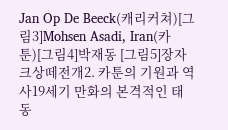Jan Op De Beeck(캐리커쳐)[그림3]Mohsen Asadi, Iran(카툰)[그림4]박재동 [그림5]장자크상떼전개2. 카툰의 기원과 역사19세기 만화의 본격적인 태동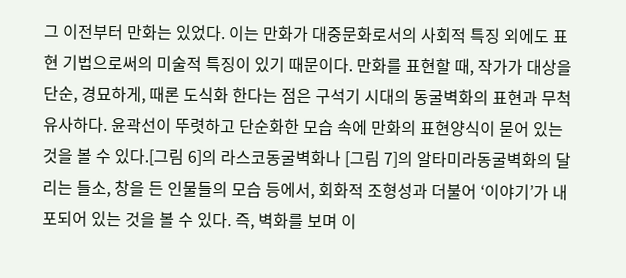그 이전부터 만화는 있었다. 이는 만화가 대중문화로서의 사회적 특징 외에도 표현 기법으로써의 미술적 특징이 있기 때문이다. 만화를 표현할 때, 작가가 대상을 단순, 경묘하게, 때론 도식화 한다는 점은 구석기 시대의 동굴벽화의 표현과 무척 유사하다. 윤곽선이 뚜렷하고 단순화한 모습 속에 만화의 표현양식이 묻어 있는 것을 볼 수 있다.[그림 6]의 라스코동굴벽화나 [그림 7]의 알타미라동굴벽화의 달리는 들소, 창을 든 인물들의 모습 등에서, 회화적 조형성과 더불어 ‘이야기’가 내포되어 있는 것을 볼 수 있다. 즉, 벽화를 보며 이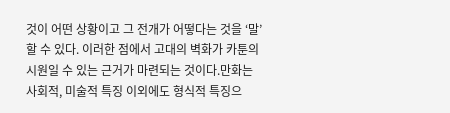것이 어떤 상황이고 그 전개가 어떻다는 것을 ‘말’할 수 있다. 이러한 점에서 고대의 벽화가 카툰의 시원일 수 있는 근거가 마련되는 것이다.만화는 사회적, 미술적 특징 이외에도 형식적 특징으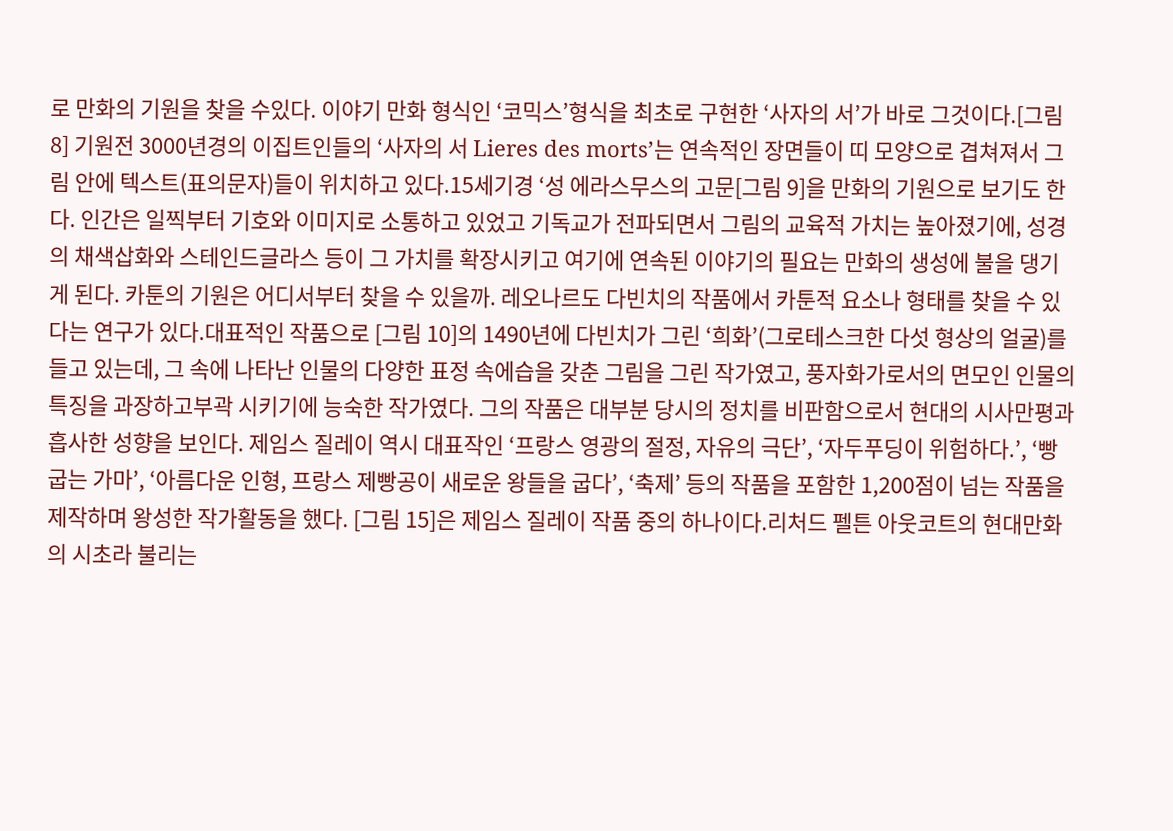로 만화의 기원을 찾을 수있다. 이야기 만화 형식인 ‘코믹스’형식을 최초로 구현한 ‘사자의 서’가 바로 그것이다.[그림 8] 기원전 3000년경의 이집트인들의 ‘사자의 서 Lieres des morts’는 연속적인 장면들이 띠 모양으로 겹쳐져서 그림 안에 텍스트(표의문자)들이 위치하고 있다.15세기경 ‘성 에라스무스의 고문[그림 9]을 만화의 기원으로 보기도 한다. 인간은 일찍부터 기호와 이미지로 소통하고 있었고 기독교가 전파되면서 그림의 교육적 가치는 높아졌기에, 성경의 채색삽화와 스테인드글라스 등이 그 가치를 확장시키고 여기에 연속된 이야기의 필요는 만화의 생성에 불을 댕기게 된다. 카툰의 기원은 어디서부터 찾을 수 있을까. 레오나르도 다빈치의 작품에서 카툰적 요소나 형태를 찾을 수 있다는 연구가 있다.대표적인 작품으로 [그림 10]의 1490년에 다빈치가 그린 ‘희화’(그로테스크한 다섯 형상의 얼굴)를 들고 있는데, 그 속에 나타난 인물의 다양한 표정 속에습을 갖춘 그림을 그린 작가였고, 풍자화가로서의 면모인 인물의 특징을 과장하고부곽 시키기에 능숙한 작가였다. 그의 작품은 대부분 당시의 정치를 비판함으로서 현대의 시사만평과 흡사한 성향을 보인다. 제임스 질레이 역시 대표작인 ‘프랑스 영광의 절정, 자유의 극단’, ‘자두푸딩이 위험하다.’, ‘빵굽는 가마’, ‘아름다운 인형, 프랑스 제빵공이 새로운 왕들을 굽다’, ‘축제’ 등의 작품을 포함한 1,200점이 넘는 작품을 제작하며 왕성한 작가활동을 했다. [그림 15]은 제임스 질레이 작품 중의 하나이다.리처드 펠튼 아웃코트의 현대만화의 시초라 불리는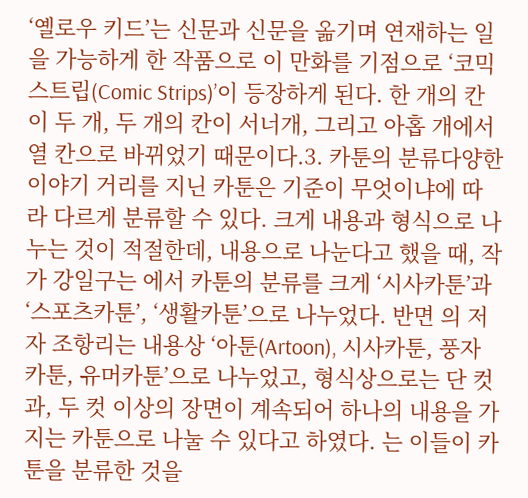‘옐로우 키드’는 신문과 신문을 옮기며 연재하는 일을 가능하게 한 작품으로 이 만화를 기점으로 ‘코믹 스트립(Comic Strips)’이 등장하게 된다. 한 개의 칸이 두 개, 두 개의 칸이 서너개, 그리고 아홉 개에서 열 칸으로 바뀌었기 때문이다.3. 카툰의 분류다양한 이야기 거리를 지닌 카툰은 기준이 무엇이냐에 따라 다르게 분류할 수 있다. 크게 내용과 형식으로 나누는 것이 적절한데, 내용으로 나눈다고 했을 때, 작가 강일구는 에서 카툰의 분류를 크게 ‘시사카툰’과 ‘스포츠카툰’, ‘생활카툰’으로 나누었다. 반면 의 저자 조항리는 내용상 ‘아툰(Artoon), 시사카툰, 풍자카툰, 유머카툰’으로 나누었고, 형식상으로는 단 컷과, 두 컷 이상의 장면이 계속되어 하나의 내용을 가지는 카툰으로 나눌 수 있다고 하였다. 는 이들이 카툰을 분류한 것을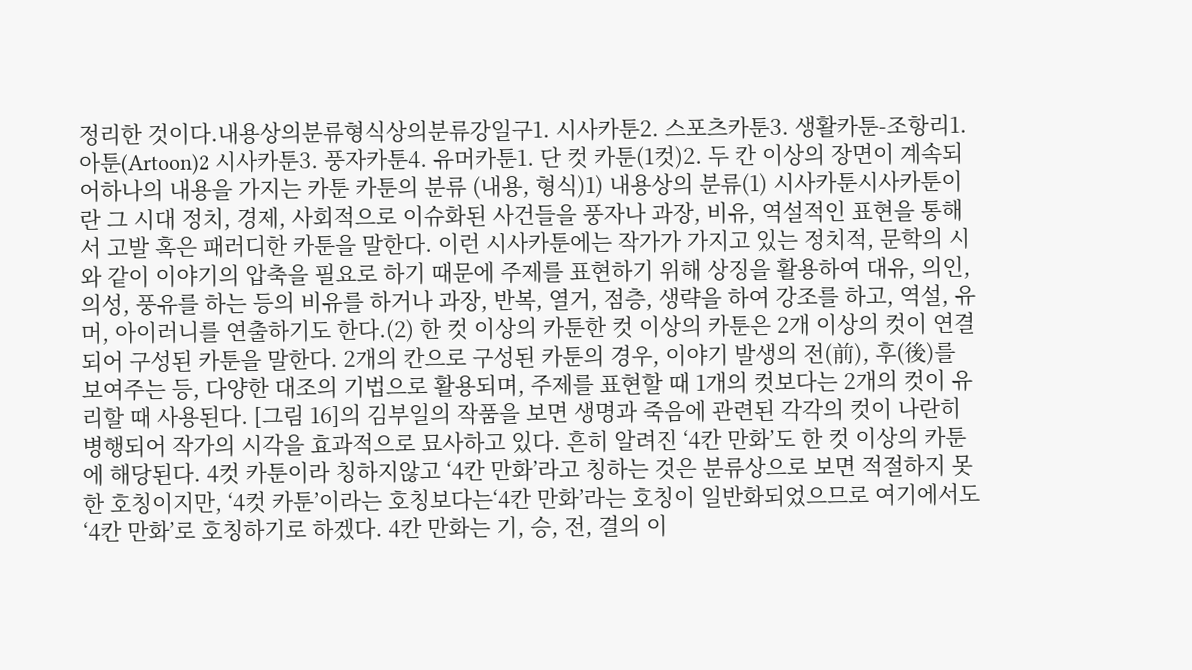정리한 것이다.내용상의분류형식상의분류강일구1. 시사카툰2. 스포츠카툰3. 생활카툰-조항리1.아툰(Artoon)2 시사카툰3. 풍자카툰4. 유머카툰1. 단 컷 카툰(1컷)2. 두 칸 이상의 장면이 계속되어하나의 내용을 가지는 카툰 카툰의 분류 (내용, 형식)1) 내용상의 분류(1) 시사카툰시사카툰이란 그 시대 정치, 경제, 사회적으로 이슈화된 사건들을 풍자나 과장, 비유, 역설적인 표현을 통해서 고발 혹은 패러디한 카툰을 말한다. 이런 시사카툰에는 작가가 가지고 있는 정치적, 문학의 시와 같이 이야기의 압축을 필요로 하기 때문에 주제를 표현하기 위해 상징을 활용하여 대유, 의인, 의성, 풍유를 하는 등의 비유를 하거나 과장, 반복, 열거, 점층, 생략을 하여 강조를 하고, 역설, 유머, 아이러니를 연출하기도 한다.(2) 한 컷 이상의 카툰한 컷 이상의 카툰은 2개 이상의 컷이 연결되어 구성된 카툰을 말한다. 2개의 칸으로 구성된 카툰의 경우, 이야기 발생의 전(前), 후(後)를 보여주는 등, 다양한 대조의 기법으로 활용되며, 주제를 표현할 때 1개의 컷보다는 2개의 컷이 유리할 때 사용된다. [그림 16]의 김부일의 작품을 보면 생명과 죽음에 관련된 각각의 컷이 나란히 병행되어 작가의 시각을 효과적으로 묘사하고 있다. 흔히 알려진 ‘4칸 만화’도 한 컷 이상의 카툰에 해당된다. 4컷 카툰이라 칭하지않고 ‘4칸 만화’라고 칭하는 것은 분류상으로 보면 적절하지 못한 호칭이지만, ‘4컷 카툰’이라는 호칭보다는‘4칸 만화’라는 호칭이 일반화되었으므로 여기에서도 ‘4칸 만화’로 호칭하기로 하겠다. 4칸 만화는 기, 승, 전, 결의 이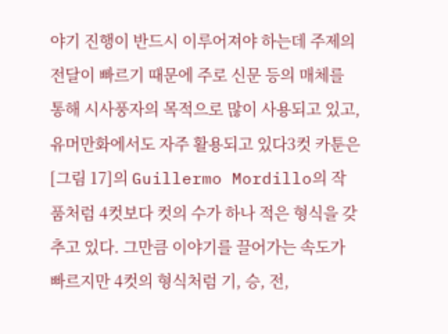야기 진행이 반드시 이루어져야 하는데 주제의 전달이 빠르기 때문에 주로 신문 등의 매체를 통해 시사풍자의 목적으로 많이 사용되고 있고, 유머만화에서도 자주 활용되고 있다3컷 카툰은 [그림 17]의 Guillermo Mordillo의 작품처럼 4컷보다 컷의 수가 하나 적은 형식을 갖추고 있다. 그만큼 이야기를 끌어가는 속도가 빠르지만 4컷의 형식처럼 기, 승, 전,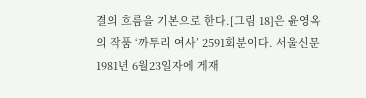결의 흐름을 기본으로 한다.[그림 18]은 윤영옥의 작품 ‘까투리 여사’ 2591회분이다. 서울신문 1981년 6월23일자에 게재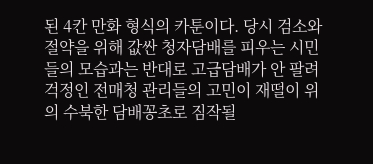된 4칸 만화 형식의 카툰이다. 당시 검소와 절약을 위해 값싼 청자담배를 피우는 시민들의 모습과는 반대로 고급담배가 안 팔려 걱정인 전매청 관리들의 고민이 재떨이 위의 수북한 담배꽁초로 짐작될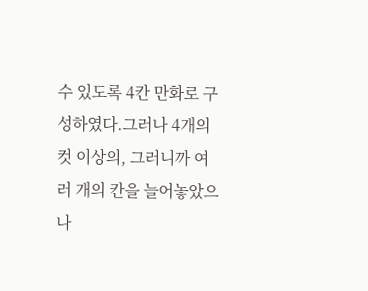수 있도록 4칸 만화로 구성하였다.그러나 4개의 컷 이상의, 그러니까 여러 개의 칸을 늘어놓았으나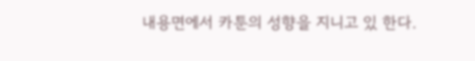내용면에서 카툰의 성향을 지니고 있 한다.